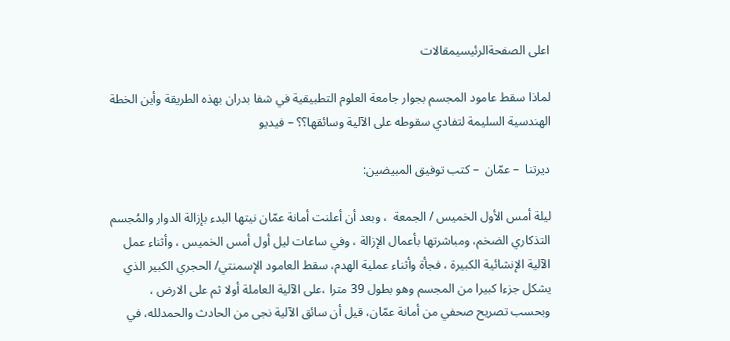اعلى الصفحةالرئيسيمقالات

لماذا سقط عامود المجسم بجوار جامعة العلوم التطبيقية في شفا بدران بهذه الطريقة وأين الخطة الهندسية السليمة لتفادي سقوطه على الآلية وسائقها؟؟ – فيديو

ديرتنا  – عمّان  – كتب توفيق المبيضين:

ليلة أمس الأول الخميس / الجمعة  ، وبعد أن أعلنت أمانة عمّان نيتها البدء بإزالة الدوار والمُجسم التذكاري الضخم، ومباشرتها بأعمال الإزالة ، وفي ساعات ليل أول أمس الخميس ، وأثناء عمل الآلية الإنشائية الكبيرة ، فجأة وأثناء عملية الهدم، سقط العامود الإسمنتي/ الحجري الكبير الذي يشكل جزءا كبيرا من المجسم وهو بطول 39 مترا ،على الآلية العاملة أولا ثم على الارض ، وبحسب تصريح صحفي من أمانة عمّان، قيل أن سائق الآلية نجى من الحادث والحمدلله، في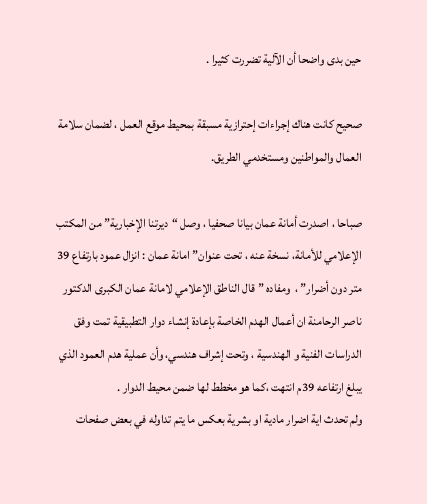حين بدى واضحا أن الآلية تضررت كثيرا .

صحيح كانت هناك إجراءات إحترازية مسبقة بمحيط موقع العمل ، لضمان سلامة العمال والمواطنين ومستخدمي الطريق.

صباحا ، اصدرت أمانة عمان بيانا صحفيا ، وصل “ديرتنا الإخبارية” من المكتب الإعلامي للأمانة، نسخة عنه ، تحت عنوان” امانة عمان : انزال عمود بارتفاع 39 متر دون أضرار” ،  ومفاده ” قال الناطق الإعلامي لامانة عمان الكبرى الدكتور ناصر الرحامنة ان أعمال الهدم الخاصة بإعادة إنشاء دوار التطبيقية تمت وفق الدراسات الفنية و الهندسية ، وتحت إشراف هندسي، وأن عملية هدم العمود الذي يبلغ ارتفاعه 39م انتهت ،كما هو مخطط لها ضمن محيط الدوار .
ولم تحدث اية اضرار مادية او بشرية بعكس ما يتم تداوله في بعض صفحات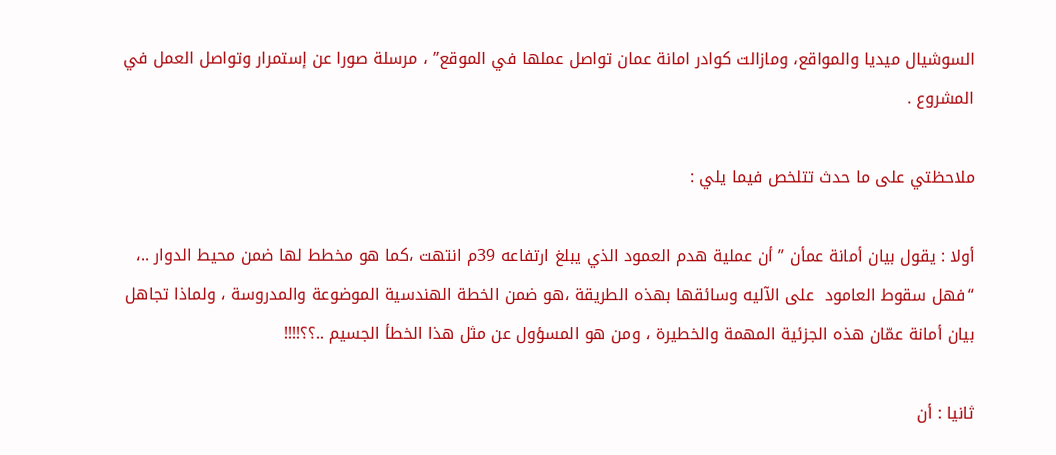السوشيال ميديا والمواقع، ومازالت كوادر امانة عمان تواصل عملها في الموقع” ، مرسلة صورا عن إستمرار وتواصل العمل في المشروع .

ملاحظتي على ما حدث تتلخص فيما يلي :

أولا : يقول بيان أمانة عمأن ” أن عملية هدم العمود الذي يبلغ ارتفاعه 39م انتهت ،كما هو مخطط لها ضمن محيط الدوار ..، “فهل سقوط العامود  على الآليه وسائقها بهذه الطريقة ،هو ضمن الخطة الهندسية الموضوعة والمدروسة ، ولماذا تجاهل بيان أمانة عمّان هذه الجزئية المهمة والخطيرة ، ومن هو المسؤول عن مثل هذا الخطأ الجسيم ..؟؟!!!!

ثانيا : أن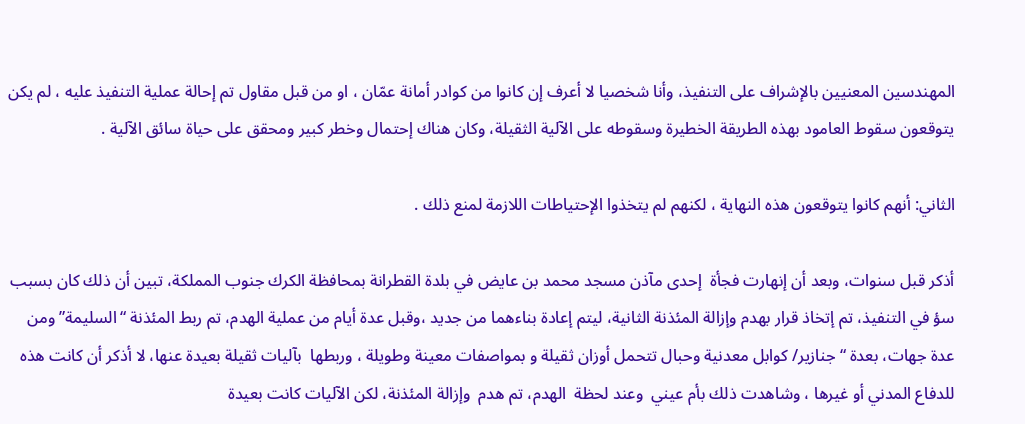المهندسين المعنيين بالإشراف على التنفيذ، وأنا شخصيا لا أعرف إن كانوا من كوادر أمانة عمّان ، او من قبل مقاول تم إحالة عملية التنفيذ عليه ، لم يكن يتوقعون سقوط العامود بهذه الطريقة الخطيرة وسقوطه على الآلية الثقيلة، وكان هناك إحتمال وخطر كبير ومحقق على حياة سائق الآلية .

الثاني: أنهم كانوا يتوقعون هذه النهاية ، لكنهم لم يتخذوا الإحتياطات اللازمة لمنع ذلك .

أذكر قبل سنوات، وبعد أن إنهارت فجأة  إحدى مآذن مسجد محمد بن عايض في بلدة القطرانة بمحافظة الكرك جنوب المملكة، تبين أن ذلك كان بسبب سؤ في التنفيذ، تم إتخاذ قرار بهدم وإزالة المئذنة الثانية، ليتم إعادة بناءهما من جديد ،وقبل عدة أيام من عملية الهدم، تم ربط المئذنة “السليمة” ومن عدة جهات، بعدة “جنازير/ كوابل معدنية وحبال تتحمل أوزان ثقيلة و بمواصفات معينة وطويلة ، وربطها  بآليات ثقيلة بعيدة عنها، لا أذكر أن كانت هذه للدفاع المدني أو غيرها ، وشاهدت ذلك بأم عيني  وعند لحظة  الهدم، تم هدم  وإزالة المئذنة، لكن الآليات كانت بعيدة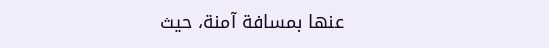عنها بمسافة آمنة، حيث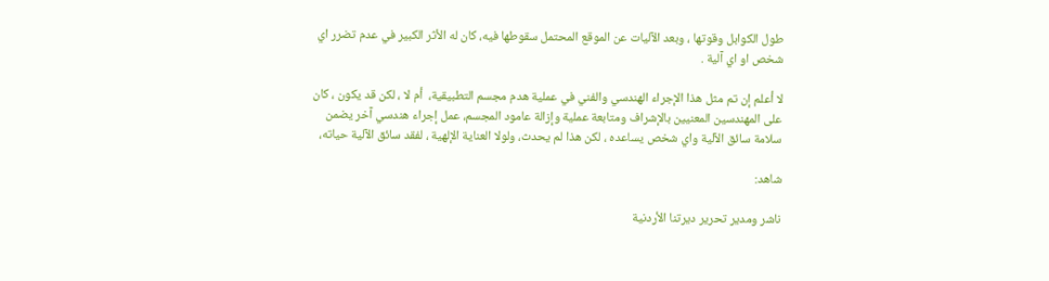طول الكوابل وقوتها ، وبعد الآليات عن الموقع المحتمل سقوطها فيه، كان له الأثر الكبير في عدم تضرر اي شخص او اي آلية .

لا أعلم إن تم مثل هذا الإجراء الهندسي والفني في عملية هدم مجسم التطبيقية،  أم لا ، لكن قد يكون ، كان على المهندسين المعنيين بالإشراف ومتابعة عملية وإزالة عامود المجسم، عمل إجراء هندسي آخر يضمن سلامة سائق الآلية واي شخص يساعده ، لكن هذا لم يحدث، ولولا العناية الإلهية ، لفقد سائق الآلية حياته،

شاهد:

ناشر ومدير تحرير ديرتنا الأردنية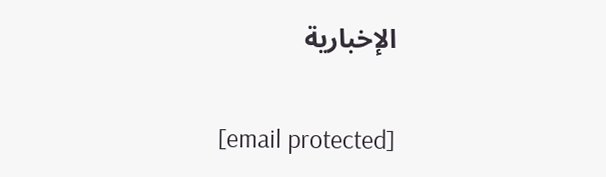الإخبارية

[email protected]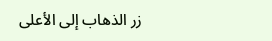زر الذهاب إلى الأعلى